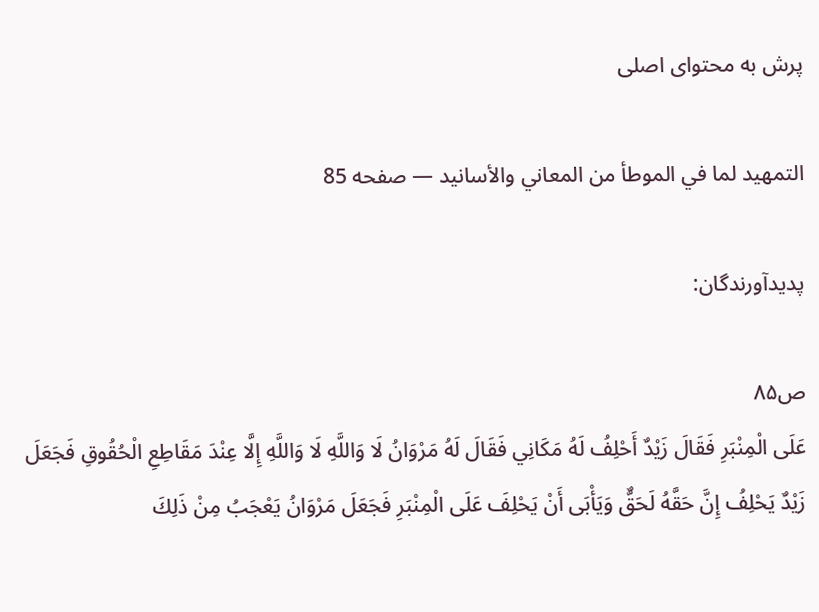پرش به محتوای اصلی

التمهيد لما في الموطأ من المعاني والأسانيد — صفحه 85

پدیدآورندگان:

ص۸۵
عَلَى الْمِنْبَرِ فَقَالَ زَيْدٌ أَحْلِفُ لَهُ مَكَانِي فَقَالَ لَهُ مَرْوَانُ لَا وَاللَّهِ لَا وَاللَّهِ إِلَّا عِنْدَ مَقَاطِعِ الْحُقُوقِ فَجَعَلَ زَيْدٌ يَحْلِفُ إِنَّ حَقَّهُ لَحَقٌّ وَيَأْبَى أَنْ يَحْلِفَ عَلَى الْمِنْبَرِ فَجَعَلَ مَرْوَانُ يَعْجَبُ مِنْ ذَلِكَ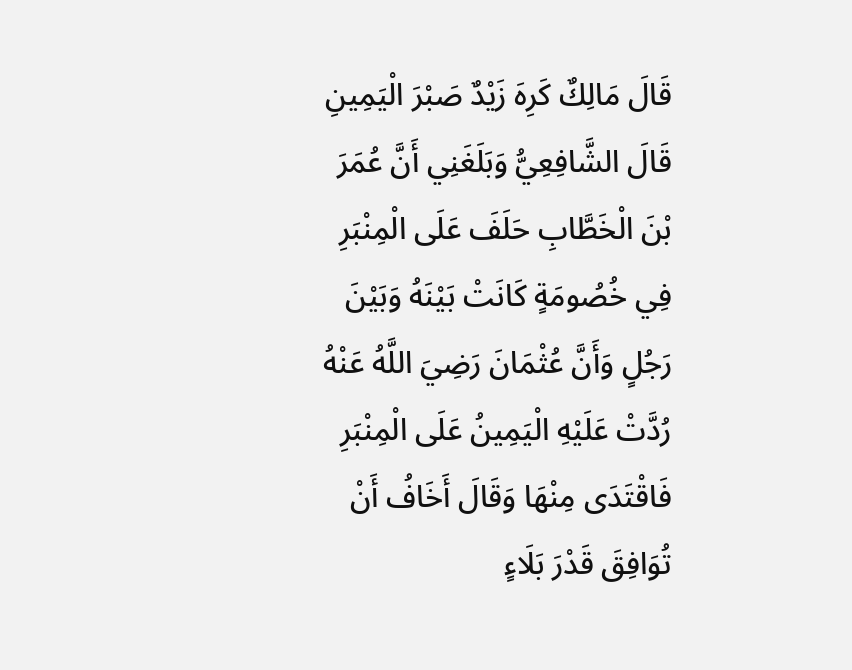قَالَ مَالِكٌ كَرِهَ زَيْدٌ صَبْرَ الْيَمِينِ قَالَ الشَّافِعِيُّ وَبَلَغَنِي أَنَّ عُمَرَ بْنَ الْخَطَّابِ حَلَفَ عَلَى الْمِنْبَرِ فِي خُصُومَةٍ كَانَتْ بَيْنَهُ وَبَيْنَ رَجُلٍ وَأَنَّ عُثْمَانَ رَضِيَ اللَّهُ عَنْهُ رُدَّتْ عَلَيْهِ الْيَمِينُ عَلَى الْمِنْبَرِ فَاقْتَدَى مِنْهَا وَقَالَ أَخَافُ أَنْ تُوَافِقَ قَدْرَ بَلَاءٍ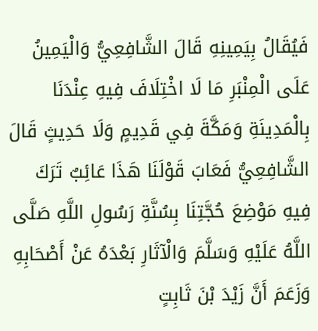فَيُقَالُ بِيَمِينِهِ قَالَ الشَّافِعِيُّ وَالْيَمِينُ عَلَى الْمِنْبَرِ مَا لَا اخْتِلَافَ فِيهِ عِنْدَنَا بِالْمَدِينَةِ وَمَكَّةَ فِي قَدِيمٍ وَلَا حَدِيثٍ قَالَ الشَّافِعِيُّ فَعَابَ قَوْلَنَا هَذَا عَائِبٌ تَرَكَ فِيهِ مَوْضِعَ حُجَّتِنَا بِسُنَّةِ رَسُولِ اللَّهِ صَلَّى اللَّهُ عَلَيْهِ وَسَلَّمَ وَالْآثَارِ بَعْدَهُ عَنْ أَصْحَابِهِ وَزَعَمَ أَنَّ زَيْدَ بْنَ ثَابِتٍ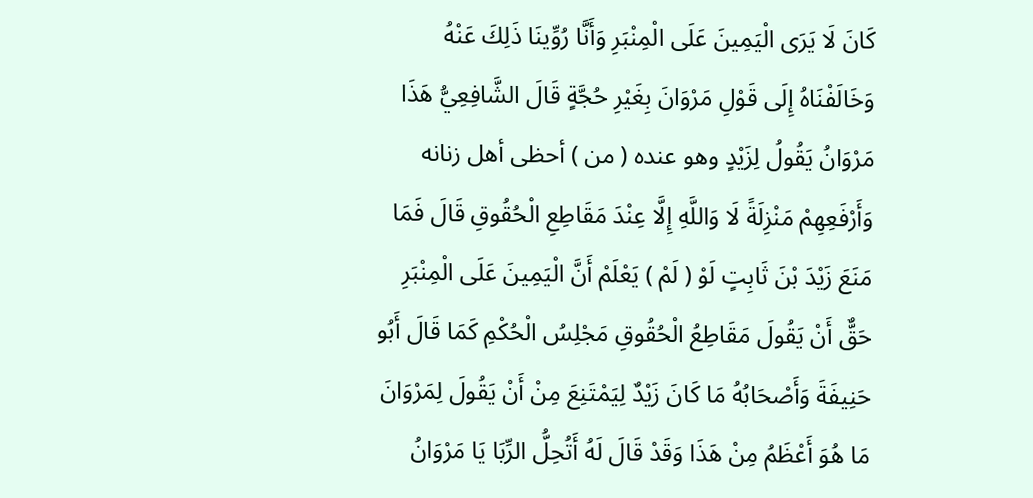كَانَ لَا يَرَى الْيَمِينَ عَلَى الْمِنْبَرِ وَأَنَّا رُوِّينَا ذَلِكَ عَنْهُ وَخَالَفْنَاهُ إِلَى قَوْلِ مَرْوَانَ بِغَيْرِ حُجَّةٍ قَالَ الشَّافِعِيُّ هَذَا مَرْوَانُ يَقُولُ لِزَيْدٍ وهو عنده ( من ) أحظى أهل زنانه وَأَرْفَعِهِمْ مَنْزِلَةً لَا وَاللَّهِ إِلَّا عِنْدَ مَقَاطِعِ الْحُقُوقِ قَالَ فَمَا مَنَعَ زَيْدَ بْنَ ثَابِتٍ لَوْ ( لَمْ ) يَعْلَمْ أَنَّ الْيَمِينَ عَلَى الْمِنْبَرِ حَقٌّ أَنْ يَقُولَ مَقَاطِعُ الْحُقُوقِ مَجْلِسُ الْحُكْمِ كَمَا قَالَ أَبُو حَنِيفَةَ وَأَصْحَابُهُ مَا كَانَ زَيْدٌ لِيَمْتَنِعَ مِنْ أَنْ يَقُولَ لِمَرْوَانَ مَا هُوَ أَعْظَمُ مِنْ هَذَا وَقَدْ قَالَ لَهُ أَتُحِلُّ الرِّبَا يَا مَرْوَانُ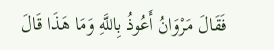فَقَالَ مَرْوَانُ أَعُوذُ بِاللَّهِ وَمَا هَذَا قَالَ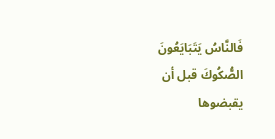فَالنَّاسُ يَتَبَايَعُونَ الصُّكُوكَ قبل أن يقبضوها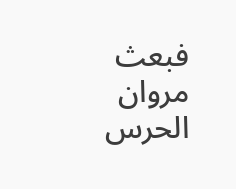فبعث مروان الحرس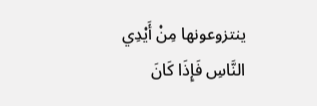ينتزوعونها مِنْ أَيْدِي النَّاسِ فَإِذَا كَانَ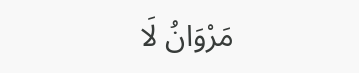مَرْوَانُ لَا